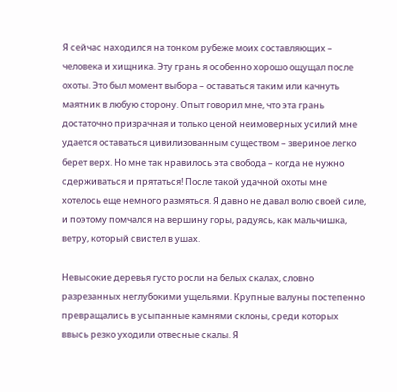Я сейчас находился на тонком рубеже моих составляющих – человека и хищника. Эту грань я особенно хорошо ощущал после охоты. Это был момент выбора – оставаться таким или качнуть маятник в любую сторону. Опыт говорил мне, что эта грань достаточно призрачная и только ценой неимоверных усилий мне удается оставаться цивилизованным существом – звериное легко берет верх. Но мне так нравилось эта свобода – когда не нужно сдерживаться и прятаться! После такой удачной охоты мне хотелось еще немного размяться. Я давно не давал волю своей силе, и поэтому помчался на вершину горы, радуясь, как мальчишка, ветру, который свистел в ушах.

Невысокие деревья густо росли на белых скалах, словно разрезанных неглубокими ущельями. Крупные валуны постепенно превращались в усыпанные камнями склоны, среди которых ввысь резко уходили отвесные скалы. Я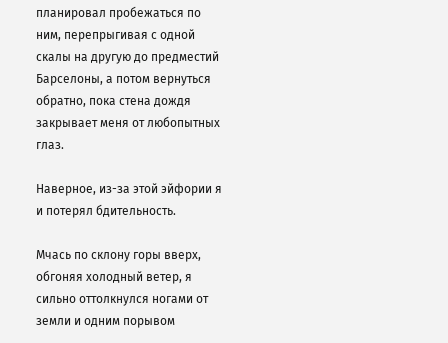планировал пробежаться по ним, перепрыгивая с одной скалы на другую до предместий Барселоны, а потом вернуться обратно, пока стена дождя закрывает меня от любопытных глаз.

Наверное, из-за этой эйфории я и потерял бдительность.

Мчась по склону горы вверх, обгоняя холодный ветер, я сильно оттолкнулся ногами от земли и одним порывом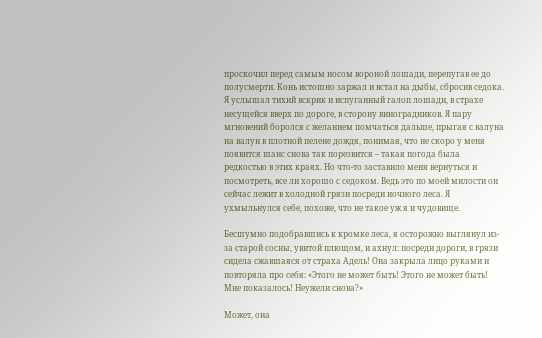проскочил перед самым носом вороной лошади, перепугав ее до полусмерти. Конь истошно заржал и встал на дыбы, сбросив седока. Я услышал тихий вскрик и испуганный галоп лошади, в страхе несущейся вверх по дороге, в сторону виноградников. Я пару мгновений боролся с желанием помчаться дальше, прыгая с валуна на валун в плотной пелене дождя, понимая, что не скоро у меня появится шанс снова так порезвится – такая погода была редкостью в этих краях. Но что-то заставило меня вернуться и посмотреть, все ли хорошо с седоком. Ведь это по моей милости он сейчас лежит в холодной грязи посреди ночного леса. Я ухмыльнулся себе, похоже, что не такое уж я и чудовище.

Бесшумно подобравшись к кромке леса, я осторожно выглянул из-за старой сосны, увитой плющом, и ахнул: посреди дороги, в грязи сидела сжавшаяся от страха Адель! Она закрыла лицо руками и повторяла про себя: «Этого не может быть! Этого не может быть! Мне показалось! Неужели снова?»

Может, она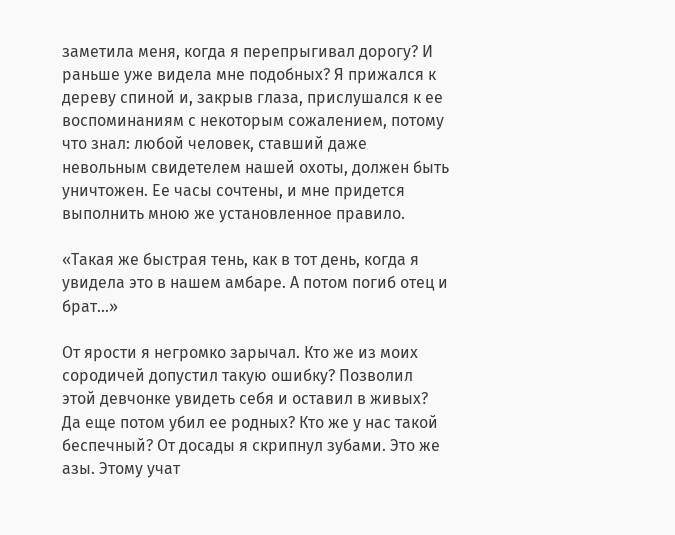заметила меня, когда я перепрыгивал дорогу? И раньше уже видела мне подобных? Я прижался к дереву спиной и, закрыв глаза, прислушался к ее воспоминаниям с некоторым сожалением, потому что знал: любой человек, ставший даже невольным свидетелем нашей охоты, должен быть уничтожен. Ее часы сочтены, и мне придется выполнить мною же установленное правило.

«Такая же быстрая тень, как в тот день, когда я увидела это в нашем амбаре. А потом погиб отец и брат…»

От ярости я негромко зарычал. Кто же из моих сородичей допустил такую ошибку? Позволил этой девчонке увидеть себя и оставил в живых? Да еще потом убил ее родных? Кто же у нас такой беспечный? От досады я скрипнул зубами. Это же азы. Этому учат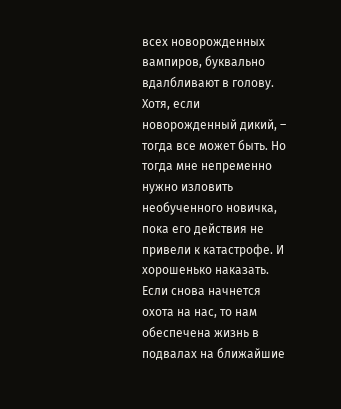всех новорожденных вампиров, буквально вдалбливают в голову. Хотя, если новорожденный дикий, – тогда все может быть. Но тогда мне непременно нужно изловить необученного новичка, пока его действия не привели к катастрофе. И хорошенько наказать. Если снова начнется охота на нас, то нам обеспечена жизнь в подвалах на ближайшие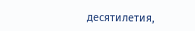десятилетия,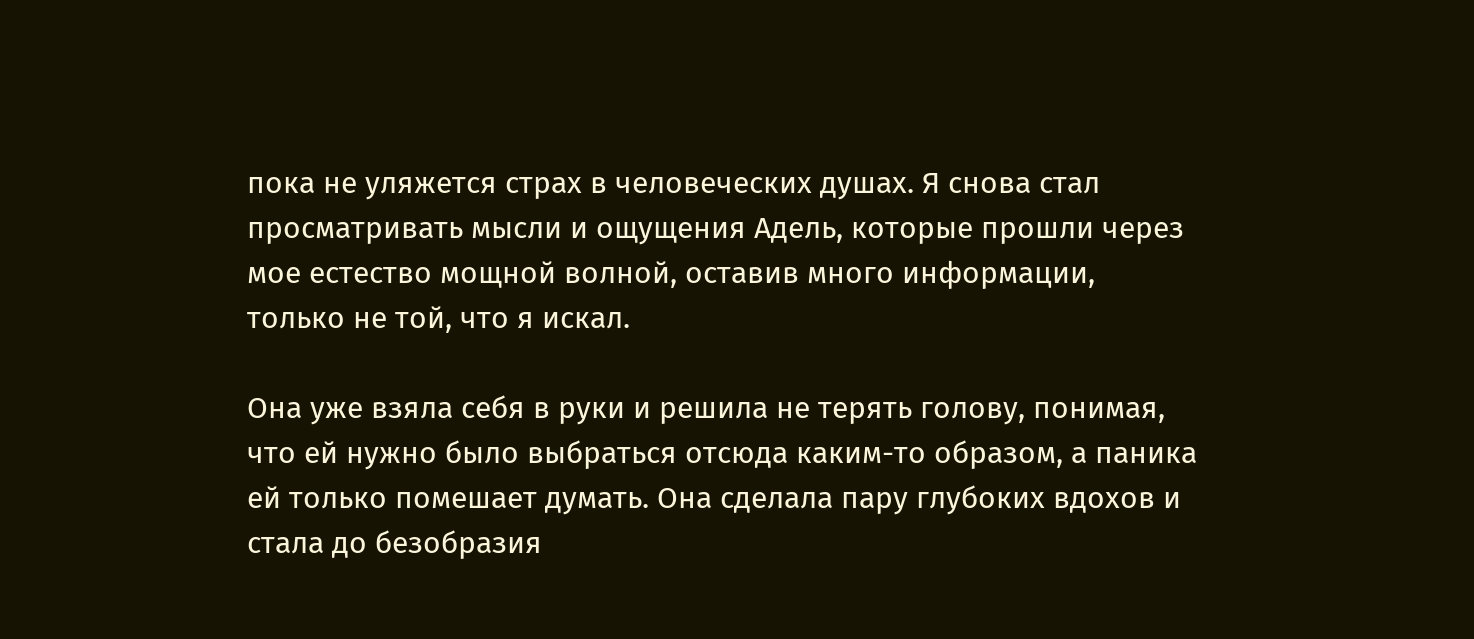пока не уляжется страх в человеческих душах. Я снова стал просматривать мысли и ощущения Адель, которые прошли через мое естество мощной волной, оставив много информации, только не той, что я искал.

Она уже взяла себя в руки и решила не терять голову, понимая, что ей нужно было выбраться отсюда каким-то образом, а паника ей только помешает думать. Она сделала пару глубоких вдохов и стала до безобразия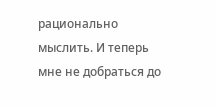рационально мыслить. И теперь мне не добраться до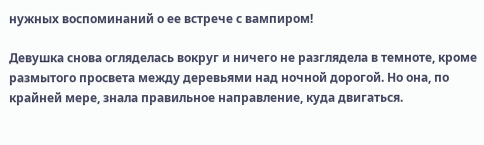нужных воспоминаний о ее встрече с вампиром!

Девушка снова огляделась вокруг и ничего не разглядела в темноте, кроме размытого просвета между деревьями над ночной дорогой. Но она, по крайней мере, знала правильное направление, куда двигаться.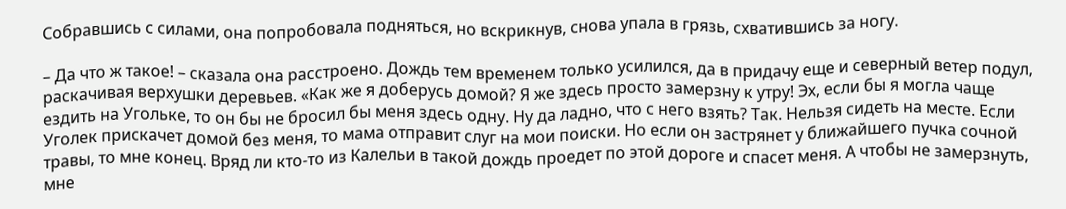Собравшись с силами, она попробовала подняться, но вскрикнув, снова упала в грязь, схватившись за ногу.

– Да что ж такое! – сказала она расстроено. Дождь тем временем только усилился, да в придачу еще и северный ветер подул, раскачивая верхушки деревьев. «Как же я доберусь домой? Я же здесь просто замерзну к утру! Эх, если бы я могла чаще ездить на Угольке, то он бы не бросил бы меня здесь одну. Ну да ладно, что с него взять? Так. Нельзя сидеть на месте. Если Уголек прискачет домой без меня, то мама отправит слуг на мои поиски. Но если он застрянет у ближайшего пучка сочной травы, то мне конец. Вряд ли кто-то из Калельи в такой дождь проедет по этой дороге и спасет меня. А чтобы не замерзнуть, мне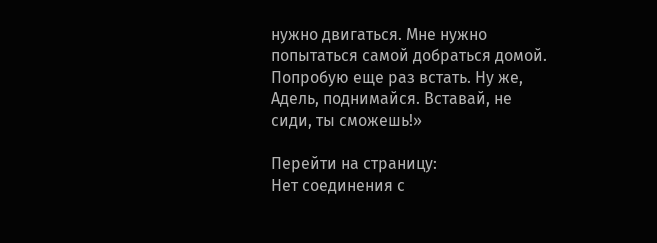нужно двигаться. Мне нужно попытаться самой добраться домой. Попробую еще раз встать. Ну же, Адель, поднимайся. Вставай, не сиди, ты сможешь!»

Перейти на страницу:
Нет соединения с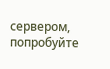сервером, попробуйте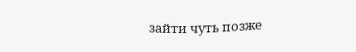зайти чуть позже